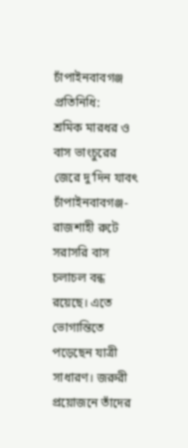চাঁপাইনবাবগঞ্জ প্রতিনিধি:
শ্রমিক মারধর ও বাস ভাংচুরের জেরে দু’দিন যাবৎ চাঁপাইনবাবগঞ্জ-রাজশাহী রুটে সরাসরি বাস চলাচল বন্ধ রয়েছে। এতে ভোগান্তিতে পড়েছেন যাত্রী সাধারণ। জরুরী প্রয়োজনে তাঁদের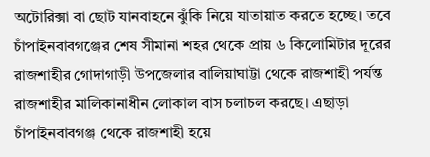অটোরিক্সা বা ছোট যানবাহনে ঝুঁকি নিয়ে যাতায়াত করতে হচ্ছে। তবে চাঁপাইনবাবগঞ্জের শেষ সীমানা শহর থেকে প্রায় ৬ কিলোমিটার দূরের রাজশাহীর গোদাগাড়ী উপজেলার বালিয়াঘাট্টা থেকে রাজশাহী পর্যন্ত রাজশাহীর মালিকানাধীন লোকাল বাস চলাচল করছে। এছাড়া চাঁপাইনবাবগঞ্জ থেকে রাজশাহী হয়ে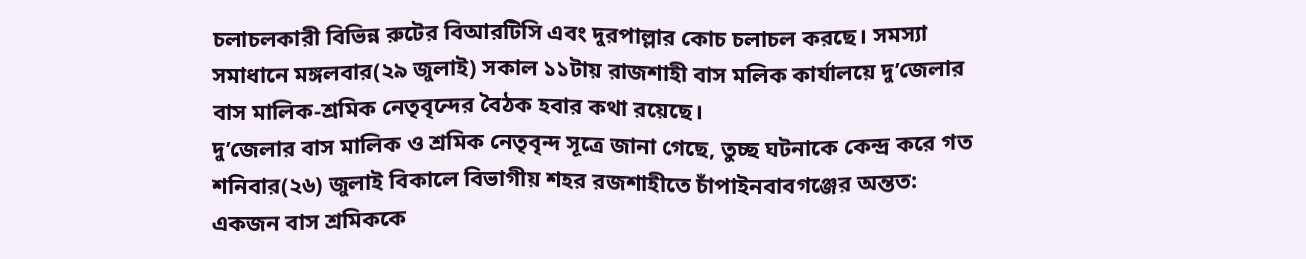চলাচলকারী বিভিন্ন রুটের বিআরটিসি এবং দুরপাল্লার কোচ চলাচল করছে। সমস্যা সমাধানে মঙ্গলবার(২৯ জুলাই) সকাল ১১টায় রাজশাহী বাস মলিক কার্যালয়ে দু’জেলার বাস মালিক-শ্রমিক নেতৃবৃন্দের বৈঠক হবার কথা রয়েছে।
দু’জেলার বাস মালিক ও শ্রমিক নেতৃবৃন্দ সূত্রে জানা গেছে, তুচ্ছ ঘটনাকে কেন্দ্র করে গত শনিবার(২৬) জুলাই বিকালে বিভাগীয় শহর রজশাহীতে চাঁপাইনবাবগঞ্জের অন্তত: একজন বাস শ্রমিককে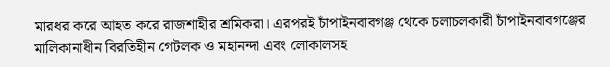মারধর করে আহত করে রাজশাহীর শ্রমিকরা। এরপরই চাঁপাইনবাবগঞ্জ থেকে চলাচলকারী চাঁপাইনবাবগঞ্জের মালিকানাধীন বিরতিহীন গেটলক ও মহানন্দা এবং লোকালসহ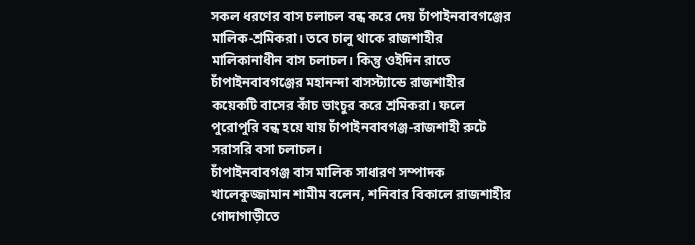সকল ধরণের বাস চলাচল বন্ধ করে দেয় চাঁপাইনবাবগঞ্জের মালিক-শ্রমিকরা। তবে চালু থাকে রাজশাহীর মালিকানাধীন বাস চলাচল। কিন্তু ওইদিন রাতে চাঁপাইনবাবগঞ্জের মহানন্দা বাসস্ট্যান্ডে রাজশাহীর কয়েকটি বাসের কাঁচ ভাংচুর করে শ্রমিকরা। ফলে পুরোপুরি বন্ধ হয়ে যায় চাঁপাইনবাবগঞ্জ-রাজশাহী রুটে সরাসরি বসা চলাচল।
চাঁপাইনবাবগঞ্জ বাস মালিক সাধারণ সম্পাদক খালেকুজ্জামান শামীম বলেন, শনিবার বিকালে রাজশাহীর গোদাগাড়ীতে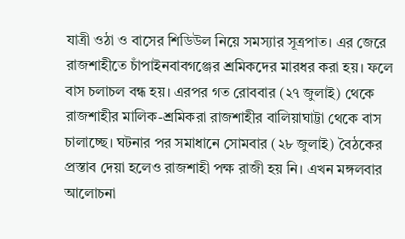যাত্রী ওঠা ও বাসের শিডিউল নিয়ে সমস্যার সূত্রপাত। এর জেরে রাজশাহীতে চাঁপাইনবাবগঞ্জের শ্রমিকদের মারধর করা হয়। ফলে বাস চলাচল বন্ধ হয়। এরপর গত রোববার (২৭ জুলাই) থেকে রাজশাহীর মালিক-শ্রমিকরা রাজশাহীর বালিয়াঘাট্টা থেকে বাস চালাচ্ছে। ঘটনার পর সমাধানে সোমবার (২৮ জুলাই) বৈঠকের প্রস্তাব দেয়া হলেও রাজশাহী পক্ষ রাজী হয় নি। এখন মঙ্গলবার আলোচনা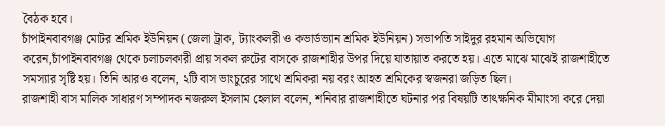বৈঠক হবে।
চাঁপাইনবাবগঞ্জ মোটর শ্রমিক ইউনিয়ন (জেলা ট্রাক, ট্যাংকলরী ও কভার্ডভ্যান শ্রমিক ইউনিয়ন) সভাপতি সাইদুর রহমান অভিযোগ করেন,চাঁপাইনবাবগঞ্জ থেকে চলাচলকারী প্রায় সকল রুটের বাসকে রাজশাহীর উপর দিয়ে যাতায়াত করতে হয়। এতে মাঝে মাঝেই রাজশাহীতে সমস্যার সৃষ্টি হয়। তিনি আরও বলেন, ২টি বাস ভাংচুরের সাথে শ্রমিকরা নয় বরং আহত শ্রমিকের স্বজনরা জড়িত ছিল।
রাজশাহী বাস মালিক সাধারণ সম্পাদক নজরুল ইসলাম হেলাল বলেন, শনিবার রাজশাহীতে ঘটনার পর বিষয়টি তাৎক্ষনিক মীমাংসা করে দেয়া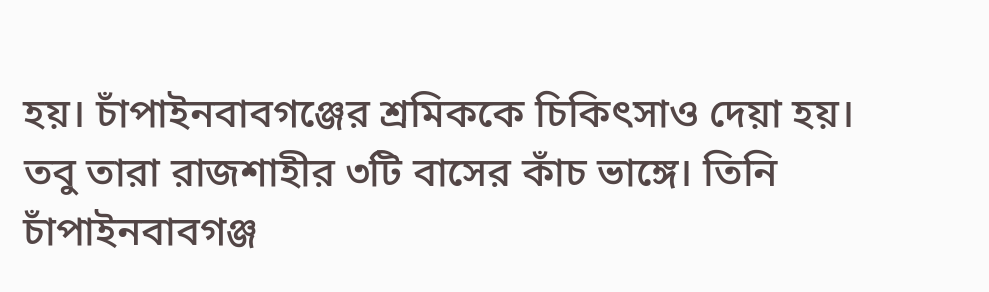হয়। চাঁপাইনবাবগঞ্জের শ্রমিককে চিকিৎসাও দেয়া হয়। তবু তারা রাজশাহীর ৩টি বাসের কাঁচ ভাঙ্গে। তিনি চাঁপাইনবাবগঞ্জ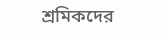শ্রমিকদের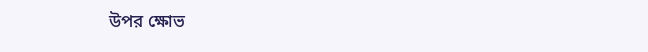উপর ক্ষোভ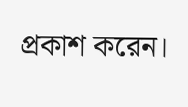প্রকাশ করেন।